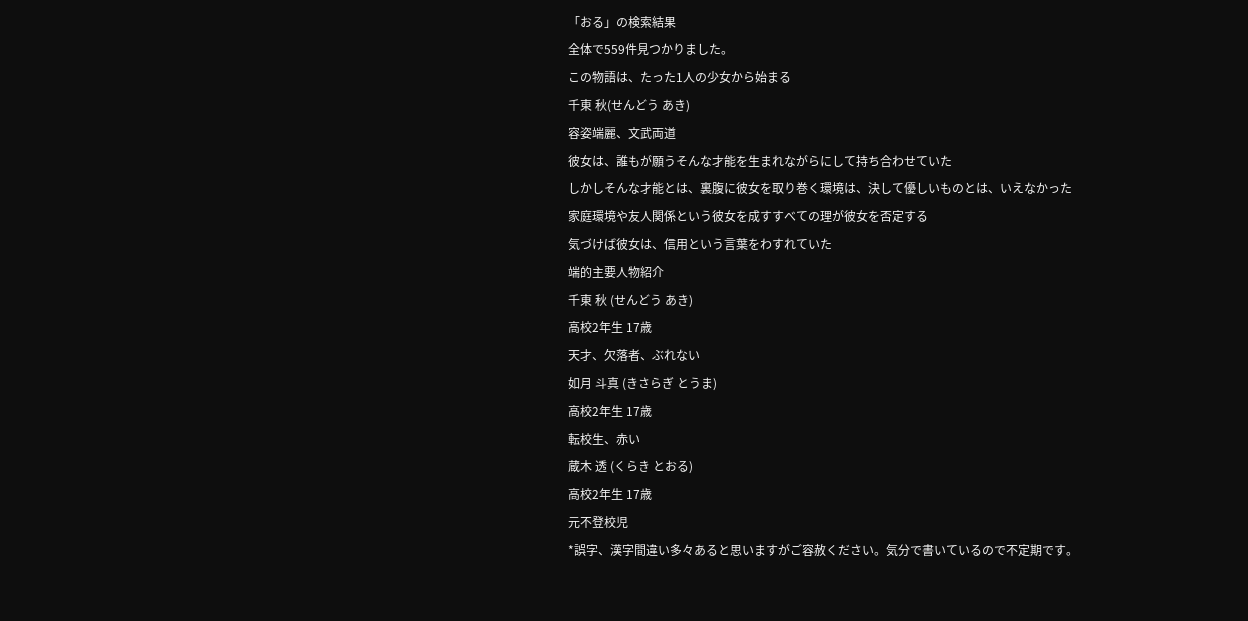「おる」の検索結果
全体で559件見つかりました。
この物語は、たった1人の少女から始まる
千東 秋(せんどう あき)
容姿端麗、文武両道
彼女は、誰もが願うそんな才能を生まれながらにして持ち合わせていた
しかしそんな才能とは、裏腹に彼女を取り巻く環境は、決して優しいものとは、いえなかった
家庭環境や友人関係という彼女を成すすべての理が彼女を否定する
気づけば彼女は、信用という言葉をわすれていた
端的主要人物紹介
千東 秋 (せんどう あき)
高校2年生 17歳
天才、欠落者、ぶれない
如月 斗真 (きさらぎ とうま)
高校2年生 17歳
転校生、赤い
蔵木 透 (くらき とおる)
高校2年生 17歳
元不登校児
*誤字、漢字間違い多々あると思いますがご容赦ください。気分で書いているので不定期です。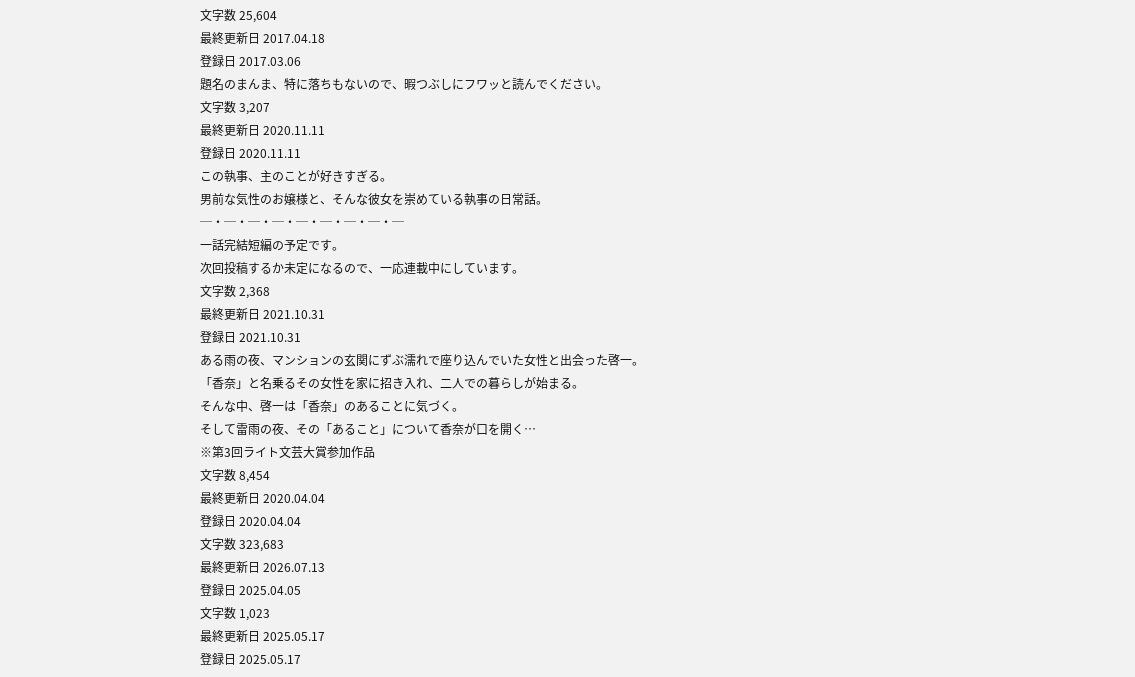文字数 25,604
最終更新日 2017.04.18
登録日 2017.03.06
題名のまんま、特に落ちもないので、暇つぶしにフワッと読んでください。
文字数 3,207
最終更新日 2020.11.11
登録日 2020.11.11
この執事、主のことが好きすぎる。
男前な気性のお嬢様と、そんな彼女を崇めている執事の日常話。
─・─・─・─・─・─・─・─・─
一話完結短編の予定です。
次回投稿するか未定になるので、一応連載中にしています。
文字数 2,368
最終更新日 2021.10.31
登録日 2021.10.31
ある雨の夜、マンションの玄関にずぶ濡れで座り込んでいた女性と出会った啓一。
「香奈」と名乗るその女性を家に招き入れ、二人での暮らしが始まる。
そんな中、啓一は「香奈」のあることに気づく。
そして雷雨の夜、その「あること」について香奈が口を開く…
※第3回ライト文芸大賞参加作品
文字数 8,454
最終更新日 2020.04.04
登録日 2020.04.04
文字数 323,683
最終更新日 2026.07.13
登録日 2025.04.05
文字数 1,023
最終更新日 2025.05.17
登録日 2025.05.17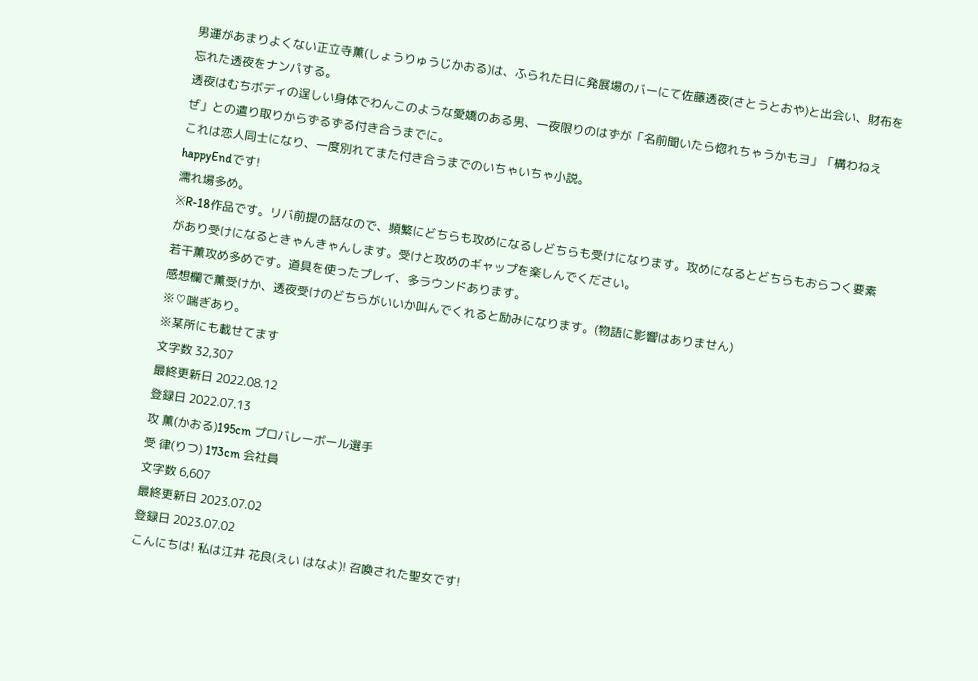男運があまりよくない正立寺薫(しょうりゅうじかおる)は、ふられた日に発展場のバーにて佐藤透夜(さとうとおや)と出会い、財布を忘れた透夜をナンパする。
透夜はむちボディの逞しい身体でわんこのような愛嬌のある男、一夜限りのはずが「名前聞いたら惚れちゃうかもヨ」「構わねえぜ」との遣り取りからずるずる付き合うまでに。
これは恋人同士になり、一度別れてまた付き合うまでのいちゃいちゃ小説。
happyEndです!
濡れ場多め。
※R-18作品です。リバ前提の話なので、頻繁にどちらも攻めになるしどちらも受けになります。攻めになるとどちらもおらつく要素があり受けになるときゃんきゃんします。受けと攻めのギャップを楽しんでください。
若干薫攻め多めです。道具を使ったプレイ、多ラウンドあります。
感想欄で薫受けか、透夜受けのどちらがいいか叫んでくれると励みになります。(物語に影響はありません)
※♡喘ぎあり。
※某所にも載せてます
文字数 32,307
最終更新日 2022.08.12
登録日 2022.07.13
攻 薫(かおる)195cm プロバレーボール選手
受 律(りつ) 173cm 会社員
文字数 6,607
最終更新日 2023.07.02
登録日 2023.07.02
こんにちは! 私は江井 花良(えい はなよ)! 召喚された聖女です!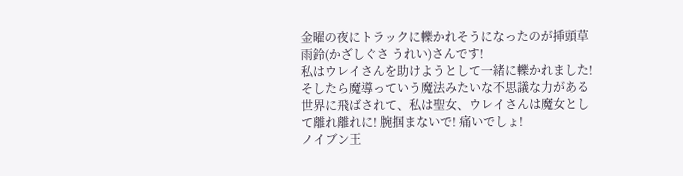金曜の夜にトラックに轢かれそうになったのが挿頭草 雨鈴(かざしぐさ うれい)さんです!
私はウレイさんを助けようとして一緒に轢かれました!
そしたら魔導っていう魔法みたいな不思議な力がある世界に飛ばされて、私は聖女、ウレイさんは魔女として離れ離れに! 腕掴まないで! 痛いでしょ!
ノイブン王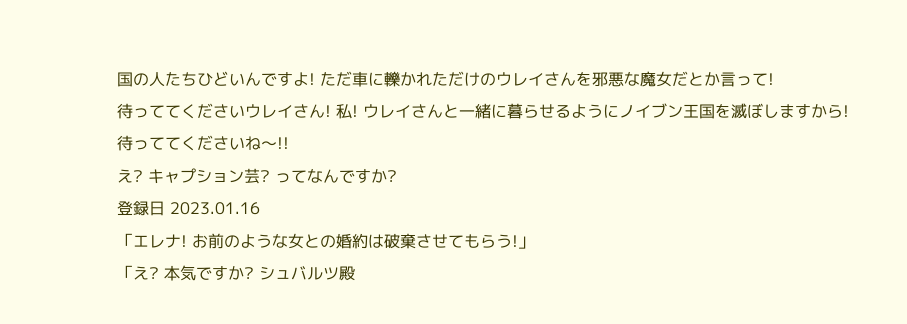国の人たちひどいんですよ! ただ車に轢かれただけのウレイさんを邪悪な魔女だとか言って!
待っててくださいウレイさん! 私! ウレイさんと一緒に暮らせるようにノイブン王国を滅ぼしますから!
待っててくださいね〜!!
え? キャプション芸? ってなんですか?
登録日 2023.01.16
「エレナ! お前のような女との婚約は破棄させてもらう!」
「え? 本気ですか? シュバルツ殿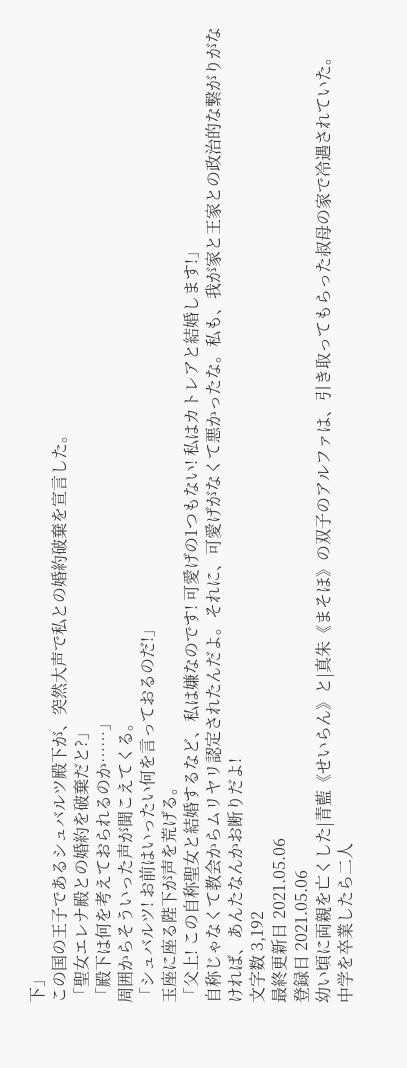下」
この国の王子であるシュバルツ殿下が、突然大声で私との婚約破棄を宣言した。
「聖女エレナ殿との婚約を破棄だと?」
「殿下は何を考えておられるのか……」
周囲からそういった声が聞こえてくる。
「シュバルツ! お前はいったい何を言っておるのだ!」
玉座に座る陛下が声を荒げる。
「父上! この自称聖女と結婚するなど、私は嫌なのです! 可愛げの1つもない! 私はカトレアと結婚します!」
自称じゃなくて教会からムリヤリ認定されたんだよ。それに、可愛げがなくて悪かったな。私も、我が家と王家との政治的な繋がりがなければ、あんたなんかお断りだよ!
文字数 3,192
最終更新日 2021.05.06
登録日 2021.05.06
幼い頃に両親を亡くした|青藍《せいらん》と|真朱《まそほ》の双子のアルファは、引き取ってもらった叔母の家で冷遇されていた。
中学を卒業したら二人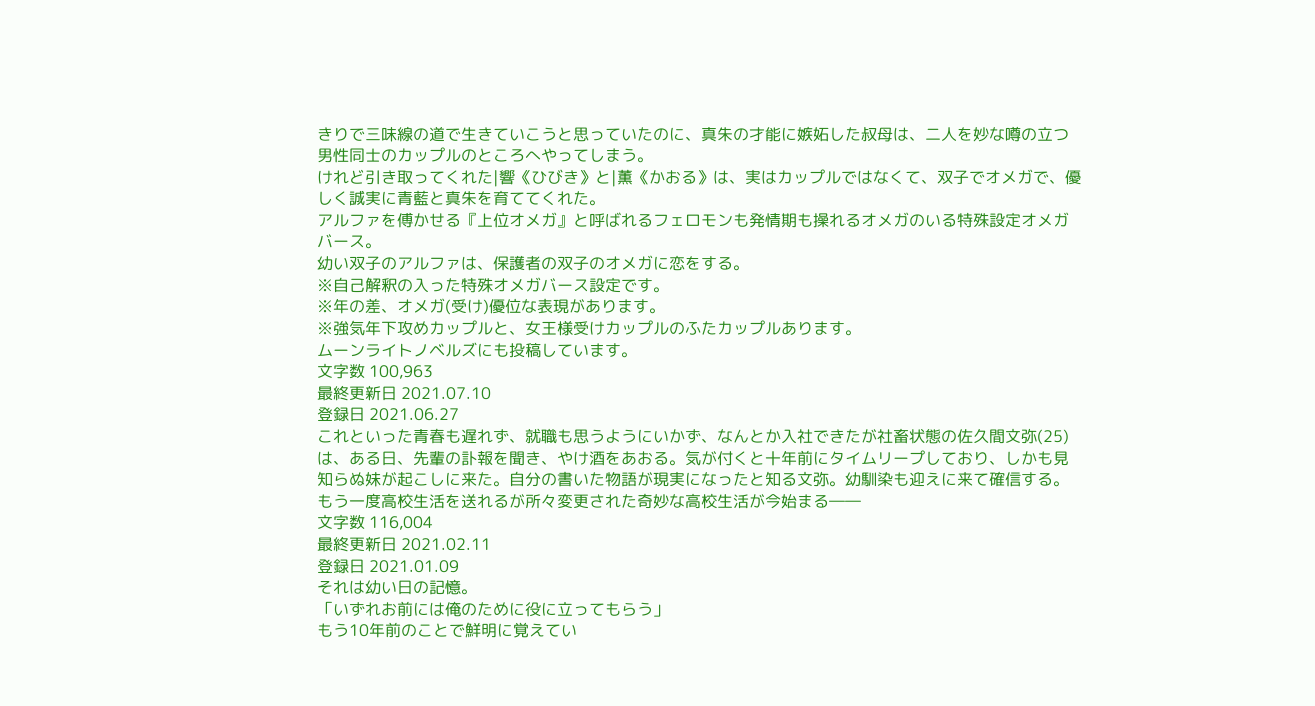きりで三味線の道で生きていこうと思っていたのに、真朱の才能に嫉妬した叔母は、二人を妙な噂の立つ男性同士のカップルのところへやってしまう。
けれど引き取ってくれた|響《ひびき》と|薫《かおる》は、実はカップルではなくて、双子でオメガで、優しく誠実に青藍と真朱を育ててくれた。
アルファを傅かせる『上位オメガ』と呼ばれるフェロモンも発情期も操れるオメガのいる特殊設定オメガバース。
幼い双子のアルファは、保護者の双子のオメガに恋をする。
※自己解釈の入った特殊オメガバース設定です。
※年の差、オメガ(受け)優位な表現があります。
※強気年下攻めカップルと、女王様受けカップルのふたカップルあります。
ムーンライトノベルズにも投稿しています。
文字数 100,963
最終更新日 2021.07.10
登録日 2021.06.27
これといった青春も遅れず、就職も思うようにいかず、なんとか入社できたが社畜状態の佐久間文弥(25)は、ある日、先輩の訃報を聞き、やけ酒をあおる。気が付くと十年前にタイムリープしており、しかも見知らぬ妹が起こしに来た。自分の書いた物語が現実になったと知る文弥。幼馴染も迎えに来て確信する。
もう一度高校生活を送れるが所々変更された奇妙な高校生活が今始まる――
文字数 116,004
最終更新日 2021.02.11
登録日 2021.01.09
それは幼い日の記憶。
「いずれお前には俺のために役に立ってもらう」
もう10年前のことで鮮明に覚えてい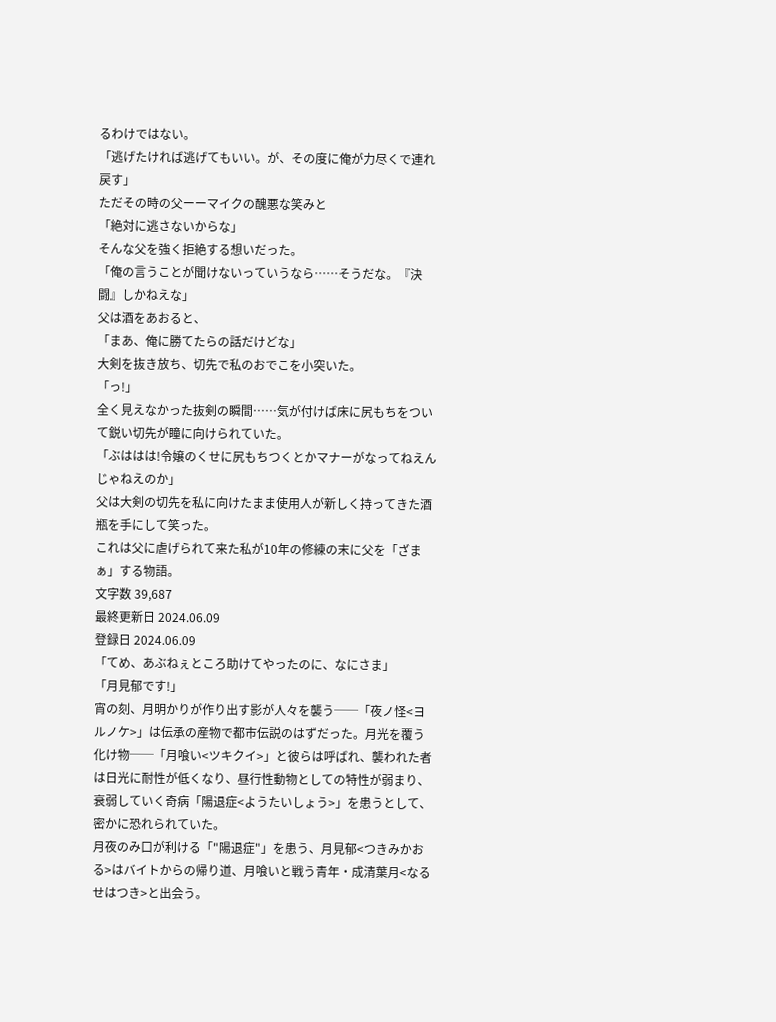るわけではない。
「逃げたければ逃げてもいい。が、その度に俺が力尽くで連れ戻す」
ただその時の父ーーマイクの醜悪な笑みと
「絶対に逃さないからな」
そんな父を強く拒絶する想いだった。
「俺の言うことが聞けないっていうなら……そうだな。『決闘』しかねえな」
父は酒をあおると、
「まあ、俺に勝てたらの話だけどな」
大剣を抜き放ち、切先で私のおでこを小突いた。
「っ!」
全く見えなかった抜剣の瞬間……気が付けば床に尻もちをついて鋭い切先が瞳に向けられていた。
「ぶははは!令嬢のくせに尻もちつくとかマナーがなってねえんじゃねえのか」
父は大剣の切先を私に向けたまま使用人が新しく持ってきた酒瓶を手にして笑った。
これは父に虐げられて来た私が10年の修練の末に父を「ざまぁ」する物語。
文字数 39,687
最終更新日 2024.06.09
登録日 2024.06.09
「てめ、あぶねぇところ助けてやったのに、なにさま」
「月見郁です!」
宵の刻、月明かりが作り出す影が人々を襲う──「夜ノ怪<ヨルノケ>」は伝承の産物で都市伝説のはずだった。月光を覆う化け物──「月喰い<ツキクイ>」と彼らは呼ばれ、襲われた者は日光に耐性が低くなり、昼行性動物としての特性が弱まり、衰弱していく奇病「陽退症<ようたいしょう>」を患うとして、密かに恐れられていた。
月夜のみ口が利ける「"陽退症"」を患う、月見郁<つきみかおる>はバイトからの帰り道、月喰いと戦う青年・成清葉月<なるせはつき>と出会う。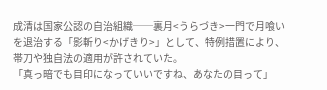成清は国家公認の自治組織──裏月<うらづき>一門で月喰いを退治する「影斬り<かげきり>」として、特例措置により、帯刀や独自法の適用が許されていた。
「真っ暗でも目印になっていいですね、あなたの目って」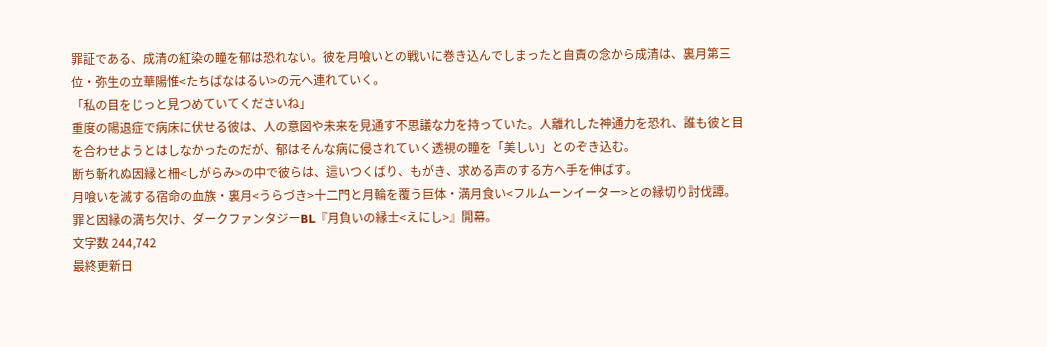罪証である、成清の紅染の瞳を郁は恐れない。彼を月喰いとの戦いに巻き込んでしまったと自責の念から成清は、裏月第三位・弥生の立華陽惟<たちばなはるい>の元へ連れていく。
「私の目をじっと見つめていてくださいね」
重度の陽退症で病床に伏せる彼は、人の意図や未来を見通す不思議な力を持っていた。人離れした神通力を恐れ、誰も彼と目を合わせようとはしなかったのだが、郁はそんな病に侵されていく透視の瞳を「美しい」とのぞき込む。
断ち斬れぬ因縁と柵<しがらみ>の中で彼らは、這いつくばり、もがき、求める声のする方へ手を伸ばす。
月喰いを滅する宿命の血族・裏月<うらづき>十二門と月輪を覆う巨体・満月食い<フルムーンイーター>との縁切り討伐譚。
罪と因縁の満ち欠け、ダークファンタジーBL『月負いの縁士<えにし>』開幕。
文字数 244,742
最終更新日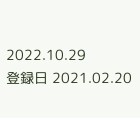2022.10.29
登録日 2021.02.20